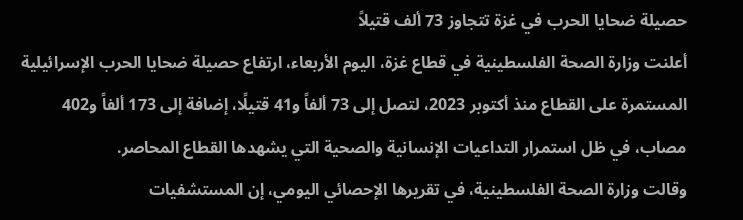حصيلة ضحايا الحرب في غزة تتجاوز 73 ألف قتيلاً
أعلنت وزارة الصحة الفلسطينية في قطاع غزة، اليوم الأربعاء، ارتفاع حصيلة ضحايا الحرب الإسرائيلية المستمرة على القطاع منذ أكتوبر 2023، لتصل إلى 73 ألفاً و41 قتيلًا، إضافة إلى 173 ألفاً و402 مصاب، في ظل استمرار التداعيات الإنسانية والصحية التي يشهدها القطاع المحاصر.
وقالت وزارة الصحة الفلسطينية، في تقريرها الإحصائي اليومي، إن المستشفيات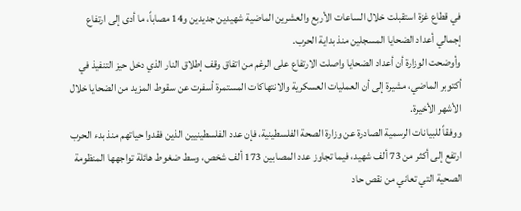في قطاع غزة استقبلت خلال الساعات الأربع والعشرين الماضية شهيدين جديدين و14 مصاباً، ما أدى إلى ارتفاع إجمالي أعداد الضحايا المسجلين منذ بداية الحرب.
وأوضحت الوزارة أن أعداد الضحايا واصلت الارتفاع على الرغم من اتفاق وقف إطلاق النار الذي دخل حيز التنفيذ في أكتوبر الماضي، مشيرة إلى أن العمليات العسكرية والانتهاكات المستمرة أسفرت عن سقوط المزيد من الضحايا خلال الأشهر الأخيرة.
ووفقاً للبيانات الرسمية الصادرة عن وزارة الصحة الفلسطينية، فإن عدد الفلسطينيين الذين فقدوا حياتهم منذ بدء الحرب ارتفع إلى أكثر من 73 ألف شهيد، فيما تجاوز عدد المصابين 173 ألف شخص، وسط ضغوط هائلة تواجهها المنظومة الصحية التي تعاني من نقص حاد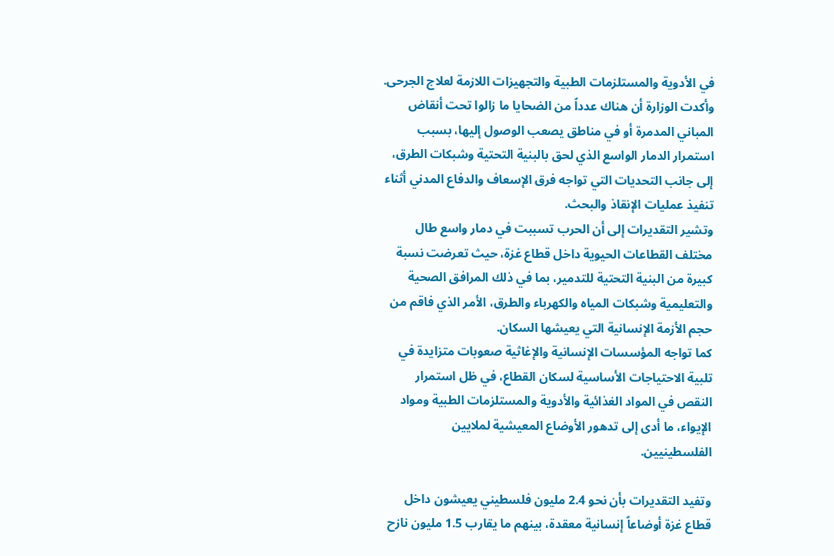في الأدوية والمستلزمات الطبية والتجهيزات اللازمة لعلاج الجرحى.
وأكدت الوزارة أن هناك عدداً من الضحايا ما زالوا تحت أنقاض المباني المدمرة أو في مناطق يصعب الوصول إليها، بسبب استمرار الدمار الواسع الذي لحق بالبنية التحتية وشبكات الطرق، إلى جانب التحديات التي تواجه فرق الإسعاف والدفاع المدني أثناء تنفيذ عمليات الإنقاذ والبحث.
وتشير التقديرات إلى أن الحرب تسببت في دمار واسع طال مختلف القطاعات الحيوية داخل قطاع غزة، حيث تعرضت نسبة كبيرة من البنية التحتية للتدمير، بما في ذلك المرافق الصحية والتعليمية وشبكات المياه والكهرباء والطرق، الأمر الذي فاقم من حجم الأزمة الإنسانية التي يعيشها السكان.
كما تواجه المؤسسات الإنسانية والإغاثية صعوبات متزايدة في تلبية الاحتياجات الأساسية لسكان القطاع، في ظل استمرار النقص في المواد الغذائية والأدوية والمستلزمات الطبية ومواد الإيواء، ما أدى إلى تدهور الأوضاع المعيشية لملايين الفلسطينيين.

وتفيد التقديرات بأن نحو 2.4 مليون فلسطيني يعيشون داخل قطاع غزة أوضاعاً إنسانية معقدة، بينهم ما يقارب 1.5 مليون نازح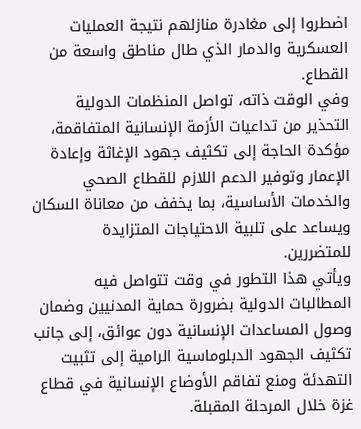اضطروا إلى مغادرة منازلهم نتيجة العمليات العسكرية والدمار الذي طال مناطق واسعة من القطاع.
وفي الوقت ذاته، تواصل المنظمات الدولية التحذير من تداعيات الأزمة الإنسانية المتفاقمة، مؤكدة الحاجة إلى تكثيف جهود الإغاثة وإعادة الإعمار وتوفير الدعم اللازم للقطاع الصحي والخدمات الأساسية، بما يخفف من معاناة السكان ويساعد على تلبية الاحتياجات المتزايدة للمتضررين.
ويأتي هذا التطور في وقت تتواصل فيه المطالبات الدولية بضرورة حماية المدنيين وضمان وصول المساعدات الإنسانية دون عوائق، إلى جانب تكثيف الجهود الدبلوماسية الرامية إلى تثبيت التهدئة ومنع تفاقم الأوضاع الإنسانية في قطاع غزة خلال المرحلة المقبلة.